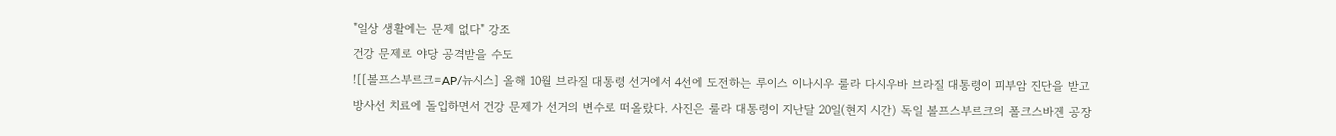"일상 생활에는 문제 없다" 강조
건강 문제로 야당 공격받을 수도
![[볼프스부르크=AP/뉴시스] 올해 10월 브라질 대통령 선거에서 4선에 도전하는 루이스 이나시우 룰라 다시우바 브라질 대통령이 피부암 진단을 받고 방사선 치료에 돌입하면서 건강 문제가 선거의 변수로 떠올랐다. 사진은 룰라 대통령이 지난달 20일(현지 시간) 독일 볼프스부르크의 폴크스바겐 공장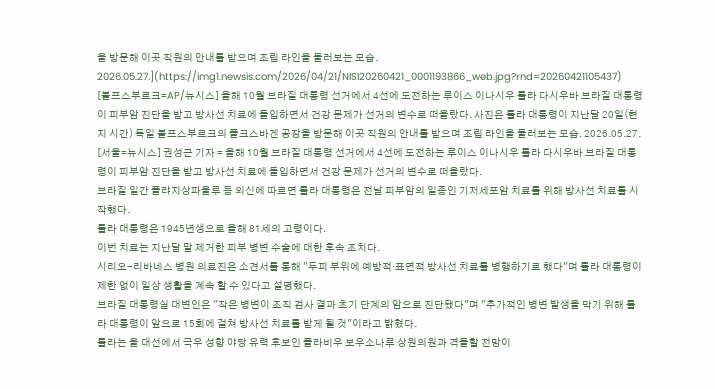을 방문해 이곳 직원의 안내를 받으며 조립 라인을 둘러보는 모습. 2026.05.27.](https://img1.newsis.com/2026/04/21/NISI20260421_0001193866_web.jpg?rnd=20260421105437)
[볼프스부르크=AP/뉴시스] 올해 10월 브라질 대통령 선거에서 4선에 도전하는 루이스 이나시우 룰라 다시우바 브라질 대통령이 피부암 진단을 받고 방사선 치료에 돌입하면서 건강 문제가 선거의 변수로 떠올랐다. 사진은 룰라 대통령이 지난달 20일(현지 시간) 독일 볼프스부르크의 폴크스바겐 공장을 방문해 이곳 직원의 안내를 받으며 조립 라인을 둘러보는 모습. 2026.05.27.
[서울=뉴시스] 권성근 기자 = 올해 10월 브라질 대통령 선거에서 4선에 도전하는 루이스 이나시우 룰라 다시우바 브라질 대통령이 피부암 진단을 받고 방사선 치료에 돌입하면서 건강 문제가 선거의 변수로 떠올랐다.
브라질 일간 폴랴지상파울루 등 외신에 따르면 룰라 대통령은 전날 피부암의 일종인 기저세포암 치료를 위해 방사선 치료를 시작했다.
룰라 대통령은 1945년생으로 올해 81세의 고령이다.
이번 치료는 지난달 말 제거한 피부 병변 수술에 대한 후속 조치다.
시리오-리바네스 병원 의료진은 소견서를 통해 "두피 부위에 예방적·표면적 방사선 치료를 병행하기로 했다"며 룰라 대통령이 제한 없이 일상 생활을 계속 할 수 있다고 설명했다.
브라질 대통령실 대변인은 "작은 병변이 조직 검사 결과 초기 단계의 암으로 진단됐다"며 "추가적인 병변 발생을 막기 위해 룰라 대통령이 앞으로 15회에 걸쳐 방사선 치료를 받게 될 것"이라고 밝혔다.
룰라는 올 대선에서 극우 성향 야당 유력 후보인 플라비우 보우소나루 상원의원과 격돌할 전망이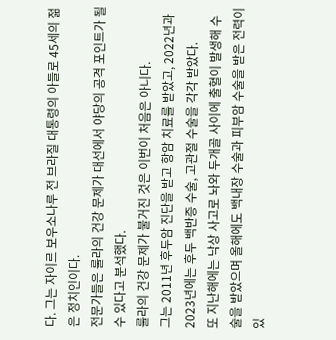다. 그는 자이르 보우소나루 전 브라질 대통령의 아들로 45세의 젊은 정치인이다.
전문가들은 룰라의 건강 문제가 대선에서 야당의 공격 포인트가 될 수 있다고 분석했다.
룰라의 건강 문제가 불거진 것은 이번이 처음은 아니다.
그는 2011년 후두암 진단을 받고 항암 치료를 받았고, 2022년과 2023년에는 후두 백반증 수술, 고관절 수술을 각각 받았다.
또 지난해에는 낙상 사고로 놔와 두개골 사이에 출혈이 발생해 수술을 받았으며 올해에도 백내장 수술과 피부암 수술을 받은 전력이 있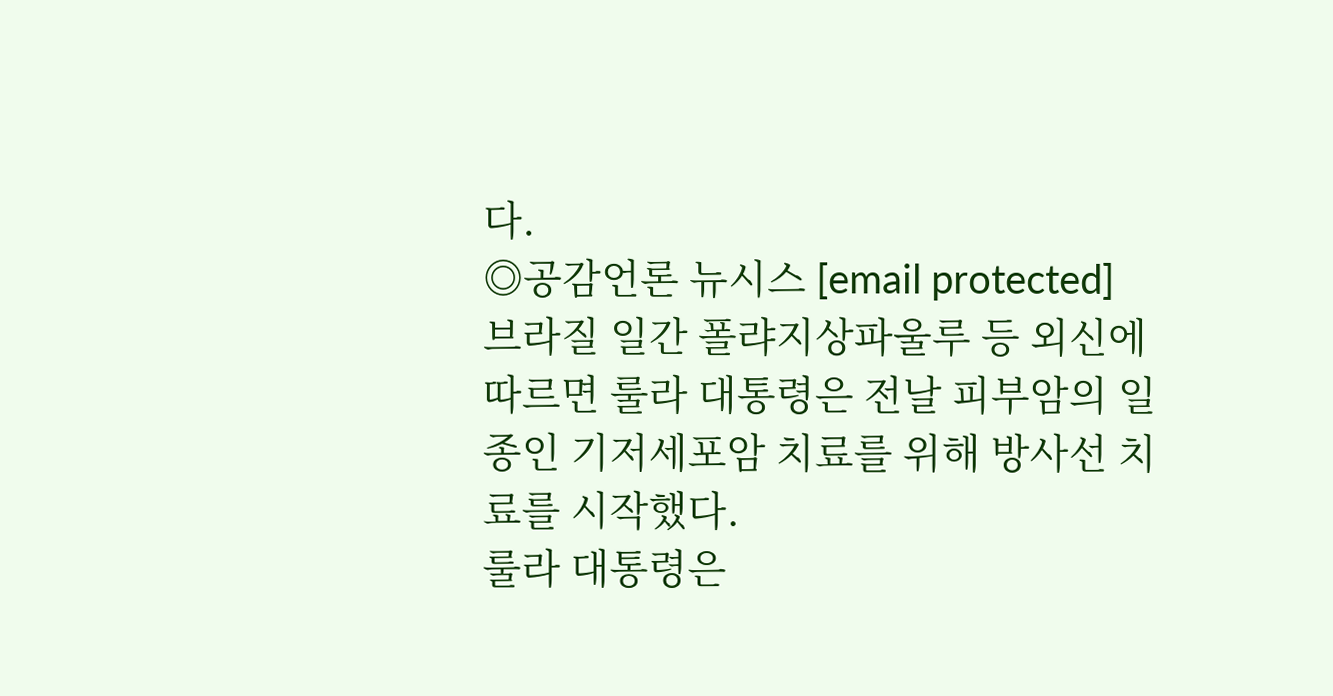다.
◎공감언론 뉴시스 [email protected]
브라질 일간 폴랴지상파울루 등 외신에 따르면 룰라 대통령은 전날 피부암의 일종인 기저세포암 치료를 위해 방사선 치료를 시작했다.
룰라 대통령은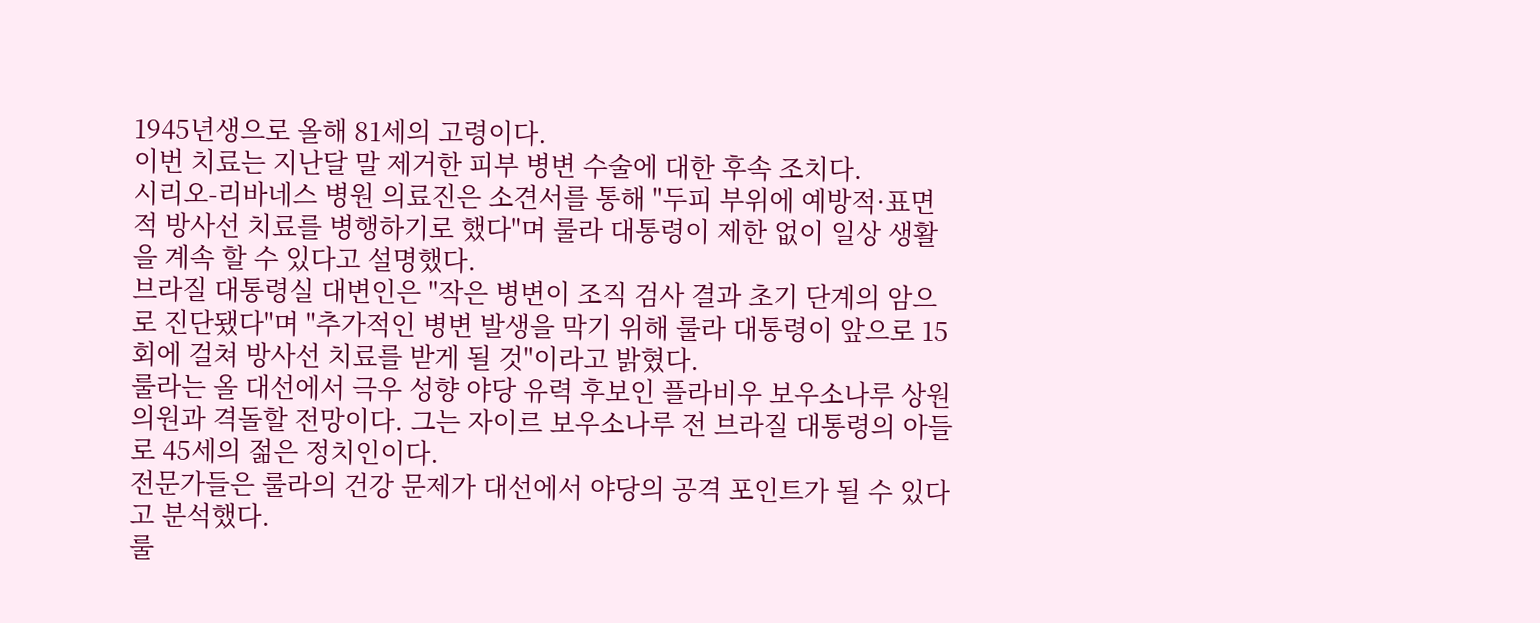1945년생으로 올해 81세의 고령이다.
이번 치료는 지난달 말 제거한 피부 병변 수술에 대한 후속 조치다.
시리오-리바네스 병원 의료진은 소견서를 통해 "두피 부위에 예방적·표면적 방사선 치료를 병행하기로 했다"며 룰라 대통령이 제한 없이 일상 생활을 계속 할 수 있다고 설명했다.
브라질 대통령실 대변인은 "작은 병변이 조직 검사 결과 초기 단계의 암으로 진단됐다"며 "추가적인 병변 발생을 막기 위해 룰라 대통령이 앞으로 15회에 걸쳐 방사선 치료를 받게 될 것"이라고 밝혔다.
룰라는 올 대선에서 극우 성향 야당 유력 후보인 플라비우 보우소나루 상원의원과 격돌할 전망이다. 그는 자이르 보우소나루 전 브라질 대통령의 아들로 45세의 젊은 정치인이다.
전문가들은 룰라의 건강 문제가 대선에서 야당의 공격 포인트가 될 수 있다고 분석했다.
룰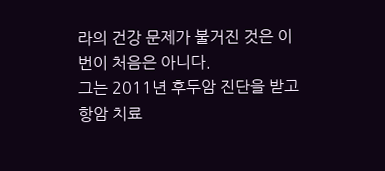라의 건강 문제가 불거진 것은 이번이 처음은 아니다.
그는 2011년 후두암 진단을 받고 항암 치료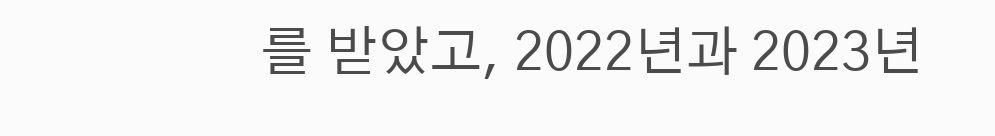를 받았고, 2022년과 2023년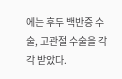에는 후두 백반증 수술, 고관절 수술을 각각 받았다.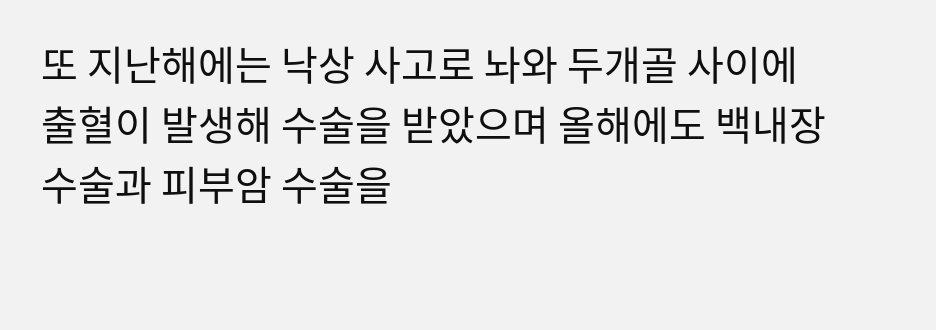또 지난해에는 낙상 사고로 놔와 두개골 사이에 출혈이 발생해 수술을 받았으며 올해에도 백내장 수술과 피부암 수술을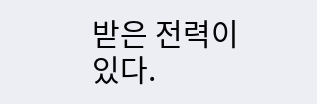받은 전력이 있다.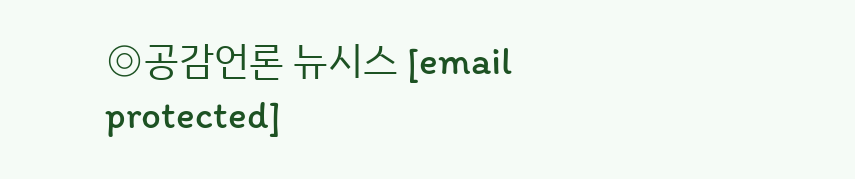◎공감언론 뉴시스 [email protected]